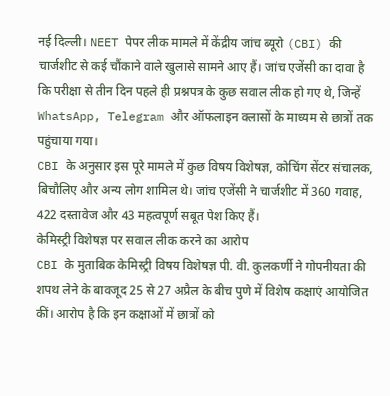नई दिल्ली। NEET पेपर लीक मामले में केंद्रीय जांच ब्यूरो (CBI) की चार्जशीट से कई चौंकाने वाले खुलासे सामने आए हैं। जांच एजेंसी का दावा है कि परीक्षा से तीन दिन पहले ही प्रश्नपत्र के कुछ सवाल लीक हो गए थे, जिन्हें WhatsApp, Telegram और ऑफलाइन क्लासों के माध्यम से छात्रों तक पहुंचाया गया।
CBI के अनुसार इस पूरे मामले में कुछ विषय विशेषज्ञ, कोचिंग सेंटर संचालक, बिचौलिए और अन्य लोग शामिल थे। जांच एजेंसी ने चार्जशीट में 360 गवाह, 422 दस्तावेज और 43 महत्वपूर्ण सबूत पेश किए हैं।
केमिस्ट्री विशेषज्ञ पर सवाल लीक करने का आरोप
CBI के मुताबिक केमिस्ट्री विषय विशेषज्ञ पी. वी. कुलकर्णी ने गोपनीयता की शपथ लेने के बावजूद 25 से 27 अप्रैल के बीच पुणे में विशेष कक्षाएं आयोजित कीं। आरोप है कि इन कक्षाओं में छात्रों को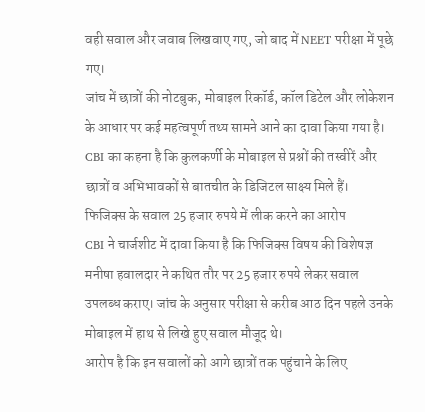वही सवाल और जवाब लिखवाए गए, जो बाद में NEET परीक्षा में पूछे गए।
जांच में छात्रों की नोटबुक, मोबाइल रिकॉर्ड, कॉल डिटेल और लोकेशन के आधार पर कई महत्वपूर्ण तथ्य सामने आने का दावा किया गया है। CBI का कहना है कि कुलकर्णी के मोबाइल से प्रश्नों की तस्वीरें और छात्रों व अभिभावकों से बातचीत के डिजिटल साक्ष्य मिले हैं।
फिजिक्स के सवाल 25 हजार रुपये में लीक करने का आरोप
CBI ने चार्जशीट में दावा किया है कि फिजिक्स विषय की विशेषज्ञ मनीषा हवालदार ने कथित तौर पर 25 हजार रुपये लेकर सवाल उपलब्ध कराए। जांच के अनुसार परीक्षा से करीब आठ दिन पहले उनके मोबाइल में हाथ से लिखे हुए सवाल मौजूद थे।
आरोप है कि इन सवालों को आगे छात्रों तक पहुंचाने के लिए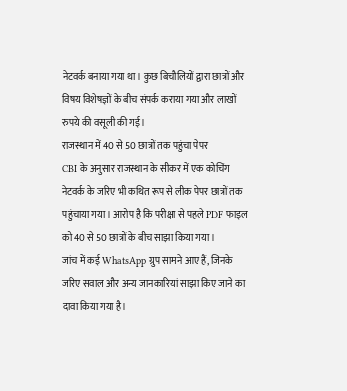नेटवर्क बनाया गया था। कुछ बिचौलियों द्वारा छात्रों और विषय विशेषज्ञों के बीच संपर्क कराया गया और लाखों रुपये की वसूली की गई।
राजस्थान में 40 से 50 छात्रों तक पहुंचा पेपर
CBI के अनुसार राजस्थान के सीकर में एक कोचिंग नेटवर्क के जरिए भी कथित रूप से लीक पेपर छात्रों तक पहुंचाया गया। आरोप है कि परीक्षा से पहले PDF फाइल को 40 से 50 छात्रों के बीच साझा किया गया।
जांच में कई WhatsApp ग्रुप सामने आए हैं, जिनके जरिए सवाल और अन्य जानकारियां साझा किए जाने का दावा किया गया है।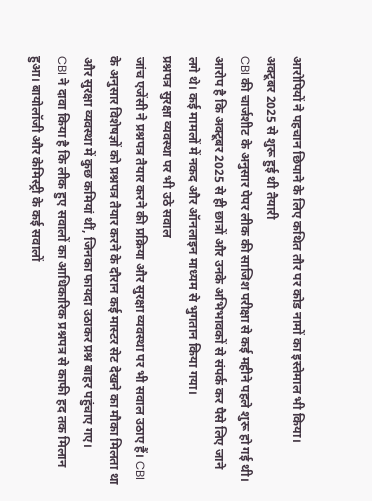आरोपियों ने पहचान छिपाने के लिए कथित तौर पर कोड नामों का इस्तेमाल भी किया।
अक्टूबर 2025 से शुरू हुई थी तैयारी
CBI की चार्जशीट के अनुसार पेपर लीक की साजिश परीक्षा से कई महीने पहले शुरू हो गई थी। आरोप है कि अक्टूबर 2025 से ही छात्रों और उनके अभिभावकों से संपर्क कर पैसे लिए जाने लगे थे। कई मामलों में नकद और ऑनलाइन माध्यम से भुगतान किया गया।
प्रश्नपत्र सुरक्षा व्यवस्था पर भी उठे सवाल
जांच एजेंसी ने प्रश्नपत्र तैयार करने की प्रक्रिया और सुरक्षा व्यवस्था पर भी सवाल उठाए हैं। CBI के अनुसार विशेषज्ञों को प्रश्नपत्र तैयार करने के दौरान कई मास्टर सेट देखने का मौका मिलता था और सुरक्षा व्यवस्था में कुछ कमियां थीं, जिनका फायदा उठाकर प्रश्न बाहर पहुंचाए गए।
CBI ने दावा किया है कि लीक हुए सवालों का आधिकारिक प्रश्नपत्र से काफी हद तक मिलान हुआ। बायोलॉजी और केमिस्ट्री के कई सवालों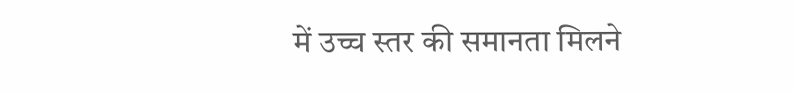में उच्च स्तर की समानता मिलने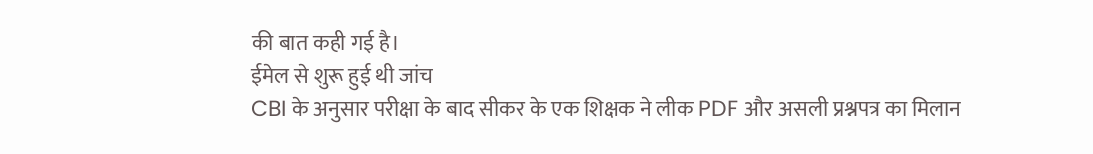की बात कही गई है।
ईमेल से शुरू हुई थी जांच
CBI के अनुसार परीक्षा के बाद सीकर के एक शिक्षक ने लीक PDF और असली प्रश्नपत्र का मिलान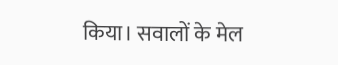किया। सवालों के मेल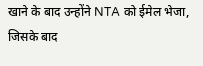खाने के बाद उन्होंने NTA को ईमेल भेजा, जिसके बाद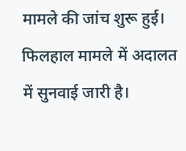मामले की जांच शुरू हुई।
फिलहाल मामले में अदालत में सुनवाई जारी है।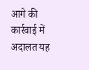आगे की कार्रवाई में अदालत यह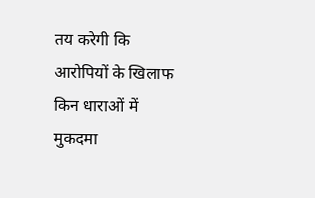तय करेगी कि आरोपियों के खिलाफ किन धाराओं में मुकदमा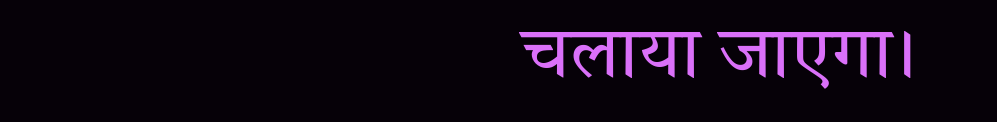चलाया जाएगा।